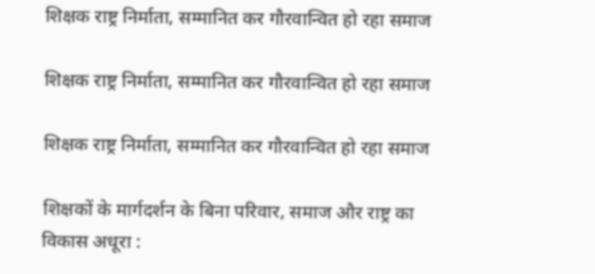शिक्षक राष्ट्र निर्माता, सम्मानित कर गौरवान्वित हो रहा समाज

शिक्षक राष्ट्र निर्माता, सम्मानित कर गौरवान्वित हो रहा समाज

शिक्षक राष्ट्र निर्माता, सम्मानित कर गौरवान्वित हो रहा समाज

शिक्षकों के मार्गदर्शन के बिना परिवार, समाज और राष्ट्र का विकास अधूरा :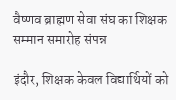वैष्णव ब्राह्मण सेवा संघ का शिक्षक सम्मान समारोह संपन्न

इंदौर, शिक्षक केवल विद्यार्थियों को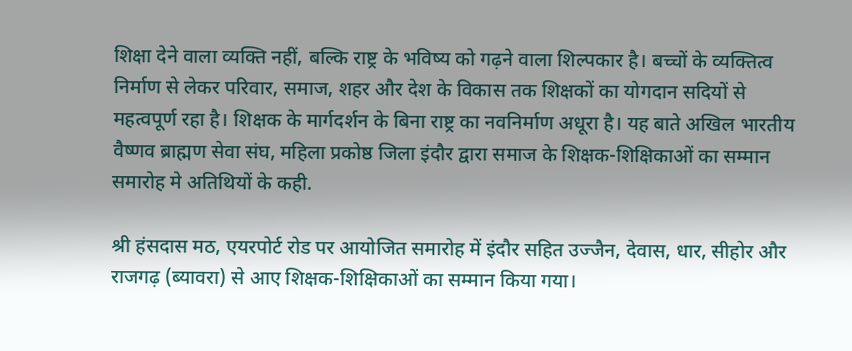शिक्षा देने वाला व्यक्ति नहीं, बल्कि राष्ट्र के भविष्य को गढ़ने वाला शिल्पकार है। बच्चों के व्यक्तित्व निर्माण से लेकर परिवार, समाज, शहर और देश के विकास तक शिक्षकों का योगदान सदियों से महत्वपूर्ण रहा है। शिक्षक के मार्गदर्शन के बिना राष्ट्र का नवनिर्माण अधूरा है। यह बाते अखिल भारतीय वैष्णव ब्राह्मण सेवा संघ, महिला प्रकोष्ठ जिला इंदौर द्वारा समाज के शिक्षक-शिक्षिकाओं का सम्मान समारोह मे अतिथियों के कही.

श्री हंसदास मठ, एयरपोर्ट रोड पर आयोजित समारोह में इंदौर सहित उज्जैन, देवास, धार, सीहोर और राजगढ़ (ब्यावरा) से आए शिक्षक-शिक्षिकाओं का सम्मान किया गया।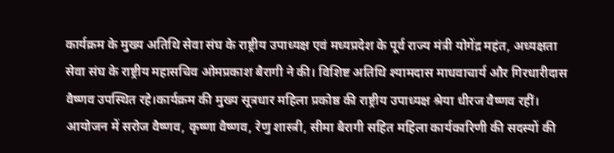कार्यक्रम के मुख्य अतिथि सेवा संघ के राष्ट्रीय उपाध्यक्ष एवं मध्यप्रदेश के पूर्व राज्य मंत्री योगेंद्र महंत, अध्यक्षता सेवा संघ के राष्ट्रीय महासचिव ओमप्रकाश बैरागी ने की। विशिष्ट अतिथि श्यामदास माधवाचार्य और गिरधारीदास वैष्णव उपस्थित रहे।कार्यक्रम की मुख्य सूत्रधार महिला प्रकोष्ठ की राष्ट्रीय उपाध्यक्ष श्रेया धीरज वैष्णव रहीं। आयोजन में सरोज वैष्णव, कृष्णा वैष्णव, रेणु शास्त्री, सीमा बैरागी सहित महिला कार्यकारिणी की सदस्यों की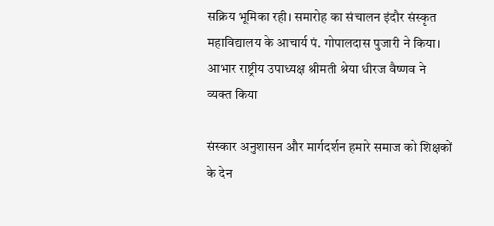सक्रिय भूमिका रही। समारोह का संचालन इंदौर संस्कृत महाविद्यालय के आचार्य पं. गोपालदास पुजारी ने किया। आभार राष्ट्रीय उपाध्यक्ष श्रीमती श्रेया धीरज वैष्णव ने व्यक्त किया

संस्कार अनुशासन और मार्गदर्शन हमारे समाज को शिक्षकों के देन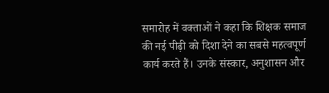समारोह में वक्ताओं ने कहा कि शिक्षक समाज की नई पीढ़ी को दिशा देने का सबसे महत्वपूर्ण कार्य करते हैं। उनके संस्कार, अनुशासन और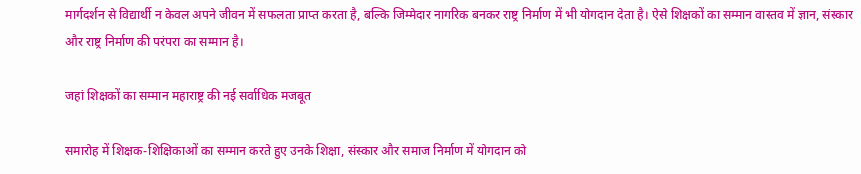मार्गदर्शन से विद्यार्थी न केवल अपने जीवन में सफलता प्राप्त करता है, बल्कि जिम्मेदार नागरिक बनकर राष्ट्र निर्माण में भी योगदान देता है। ऐसे शिक्षकों का सम्मान वास्तव में ज्ञान, संस्कार और राष्ट्र निर्माण की परंपरा का सम्मान है।

जहां शिक्षकों का सम्मान महाराष्ट्र की नई सर्वाधिक मजबूत

समारोह में शिक्षक-शिक्षिकाओं का सम्मान करते हुए उनके शिक्षा, संस्कार और समाज निर्माण में योगदान को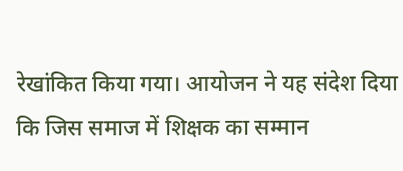रेखांकित किया गया। आयोजन ने यह संदेश दिया कि जिस समाज में शिक्षक का सम्मान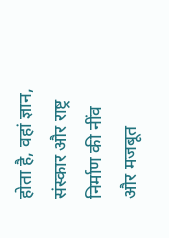होता है, वहां ज्ञान, संस्कार और राष्ट्र निर्माण की नींव और मजबूत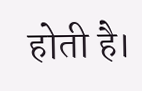होती है।